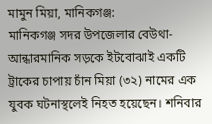মামুন মিয়া, মানিকগঞ্জ:
মানিকগঞ্জ সদর উপজেলার বেউথা-আন্ধারমানিক সড়কে ইটবোঝাই একটি ট্রাকের চাপায় চাঁন মিয়া (৩২) নামের এক যুবক ঘটনাস্থলেই নিহত হয়েছেন। শনিবার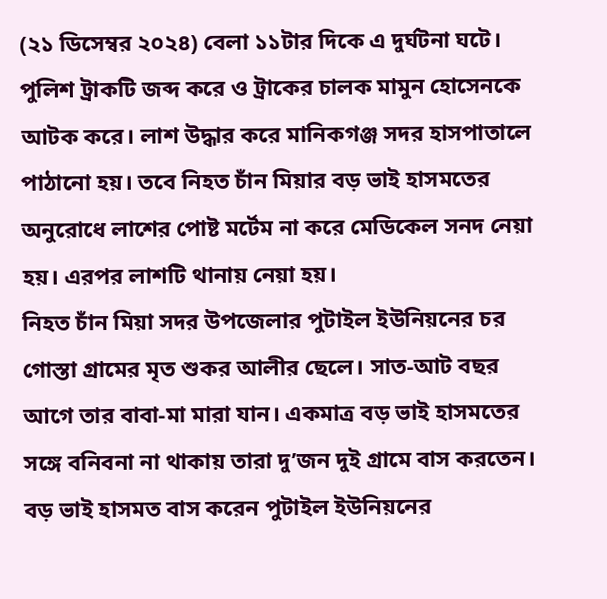(২১ ডিসেম্বর ২০২৪) বেলা ১১টার দিকে এ দুর্ঘটনা ঘটে। পুলিশ ট্রাকটি জব্দ করে ও ট্রাকের চালক মামুন হোসেনকে আটক করে। লাশ উদ্ধার করে মানিকগঞ্জ সদর হাসপাতালে পাঠানো হয়। তবে নিহত চাঁন মিয়ার বড় ভাই হাসমতের অনুরোধে লাশের পোষ্ট মর্টেম না করে মেডিকেল সনদ নেয়া হয়। এরপর লাশটি থানায় নেয়া হয়।
নিহত চাঁন মিয়া সদর উপজেলার পুটাইল ইউনিয়নের চর গোস্তা গ্রামের মৃত শুকর আলীর ছেলে। সাত-আট বছর আগে তার বাবা-মা মারা যান। একমাত্র বড় ভাই হাসমতের সঙ্গে বনিবনা না থাকায় তারা দু’জন দুই গ্রামে বাস করতেন। বড় ভাই হাসমত বাস করেন পুটাইল ইউনিয়নের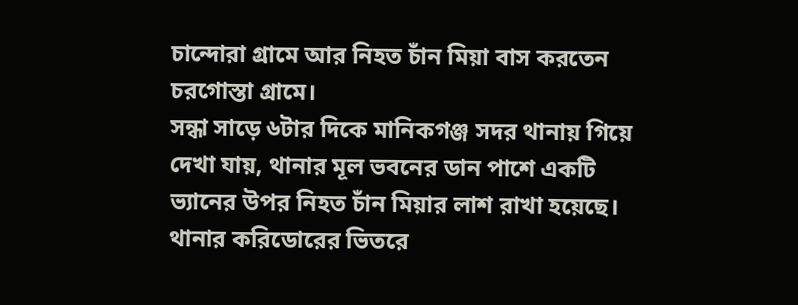চান্দোরা গ্রামে আর নিহত চাঁন মিয়া বাস করতেন চরগোস্তা গ্রামে।
সন্ধা সাড়ে ৬টার দিকে মানিকগঞ্জ সদর থানায় গিয়ে দেখা যায়, থানার মূল ভবনের ডান পাশে একটি ভ্যানের উপর নিহত চাঁন মিয়ার লাশ রাখা হয়েছে। থানার করিডোরের ভিতরে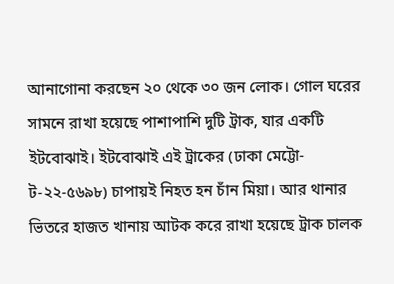আনাগোনা করছেন ২০ থেকে ৩০ জন লোক। গোল ঘরের সামনে রাখা হয়েছে পাশাপাশি দুটি ট্রাক, যার একটি ইটবোঝাই। ইটবোঝাই এই ট্রাকের (ঢাকা মেট্টো-ট-২২-৫৬৯৮) চাপায়ই নিহত হন চাঁন মিয়া। আর থানার ভিতরে হাজত খানায় আটক করে রাখা হয়েছে ট্রাক চালক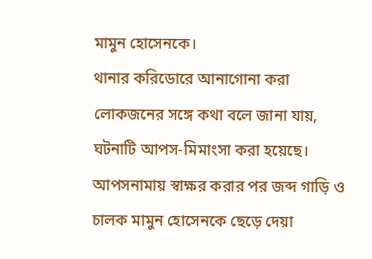মামুন হোসেনকে।
থানার করিডোরে আনাগোনা করা লোকজনের সঙ্গে কথা বলে জানা যায়, ঘটনাটি আপস-মিমাংসা করা হয়েছে। আপসনামায় স্বাক্ষর করার পর জব্দ গাড়ি ও চালক মামুন হোসেনকে ছেড়ে দেয়া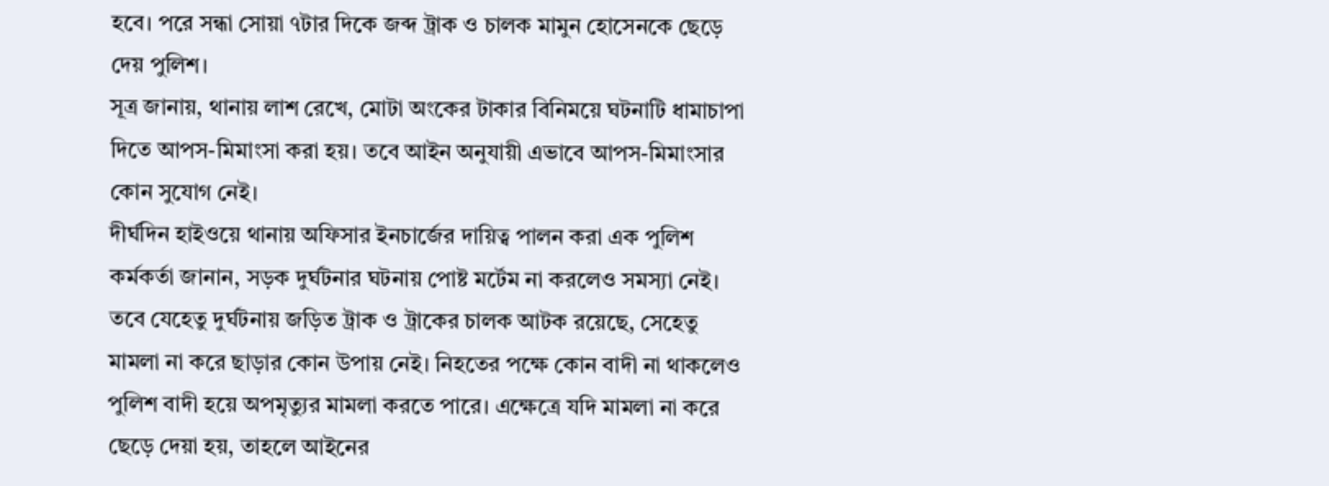হবে। পরে সন্ধা সোয়া ৭টার দিকে জব্দ ট্রাক ও চালক মামুন হোসেনকে ছেড়ে দেয় পুলিশ।
সূত্র জানায়, থানায় লাশ রেখে, মোটা অংকের টাকার বিনিময়ে ঘটনাটি ধামাচাপা দিতে আপস-মিমাংসা করা হয়। তবে আইন অনুযায়ী এভাবে আপস-মিমাংসার কোন সুযোগ নেই।
দীর্ঘদিন হাইওয়ে থানায় অফিসার ইনচার্জের দায়িত্ব পালন করা এক পুলিশ কর্মকর্তা জানান, সড়ক দুর্ঘটনার ঘটনায় পোষ্ট মর্টেম না করলেও সমস্যা নেই। তবে যেহেতু দুর্ঘটনায় জড়িত ট্রাক ও ট্রাকের চালক আটক রয়েছে, সেহেতু মামলা না করে ছাড়ার কোন উপায় নেই। নিহতের পক্ষে কোন বাদী না থাকলেও পুলিশ বাদী হয়ে অপমৃত্যুর মামলা করতে পারে। এক্ষেত্রে যদি মামলা না করে ছেড়ে দেয়া হয়, তাহলে আইনের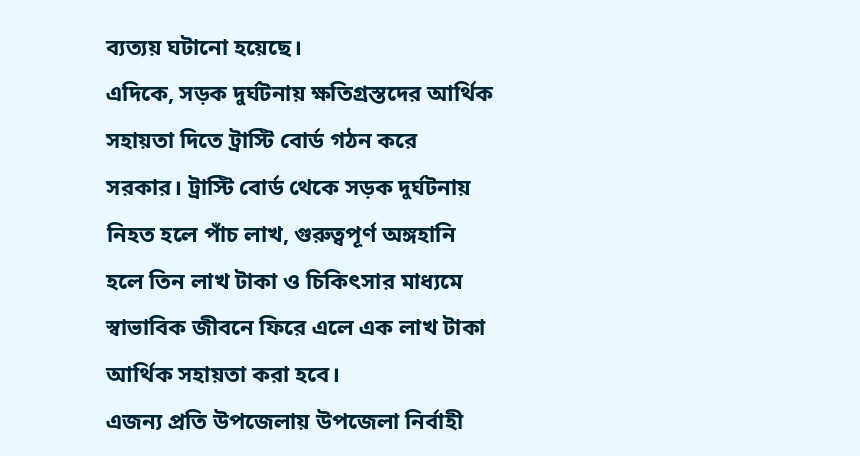ব্যত্যয় ঘটানো হয়েছে।
এদিকে, সড়ক দুর্ঘটনায় ক্ষতিগ্রস্তদের আর্থিক সহায়তা দিতে ট্রাস্টি বোর্ড গঠন করে সরকার। ট্রাস্টি বোর্ড থেকে সড়ক দুর্ঘটনায় নিহত হলে পাঁচ লাখ, গুরুত্বপূর্ণ অঙ্গহানি হলে তিন লাখ টাকা ও চিকিৎসার মাধ্যমে স্বাভাবিক জীবনে ফিরে এলে এক লাখ টাকা আর্থিক সহায়তা করা হবে।
এজন্য প্রতি উপজেলায় উপজেলা নির্বাহী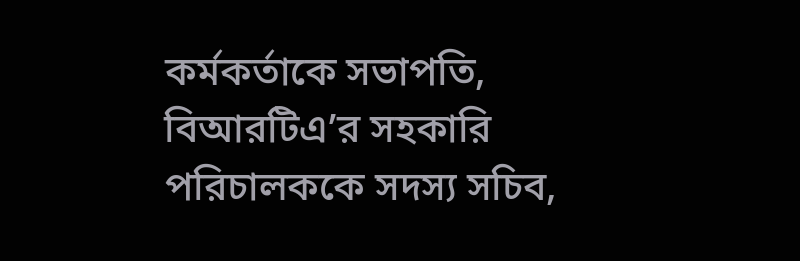কর্মকর্তাকে সভাপতি, বিআরটিএ’র সহকারি পরিচালককে সদস্য সচিব,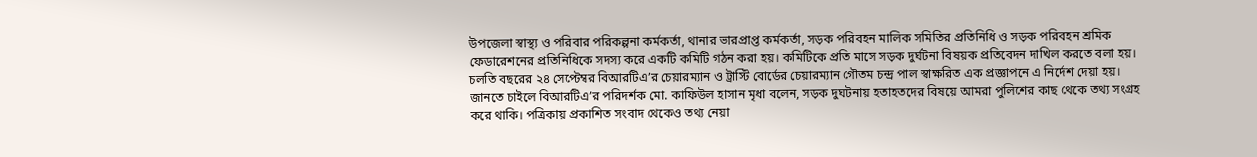উপজেলা স্বাস্থ্য ও পরিবার পরিকল্পনা কর্মকর্তা, থানার ভারপ্রাপ্ত কর্মকর্তা, সড়ক পরিবহন মালিক সমিতির প্রতিনিধি ও সড়ক পরিবহন শ্রমিক ফেডারেশনের প্রতিনিধিকে সদস্য করে একটি কমিটি গঠন করা হয়। কমিটিকে প্রতি মাসে সড়ক দুর্ঘটনা বিষয়ক প্রতিবেদন দাখিল করতে বলা হয়। চলতি বছরের ২৪ সেপ্টেম্বর বিআরটিএ’র চেয়ারম্যান ও ট্রাস্টি বোর্ডের চেয়ারম্যান গৌতম চন্দ্র পাল স্বাক্ষরিত এক প্রজ্ঞাপনে এ নির্দেশ দেয়া হয়।
জানতে চাইলে বিআরটিএ’র পরিদর্শক মো. কাফিউল হাসান মৃধা বলেন, সড়ক দুঘটনায় হতাহতদের বিষয়ে আমরা পুলিশের কাছ থেকে তথ্য সংগ্রহ করে থাকি। পত্রিকায় প্রকাশিত সংবাদ থেকেও তথ্য নেয়া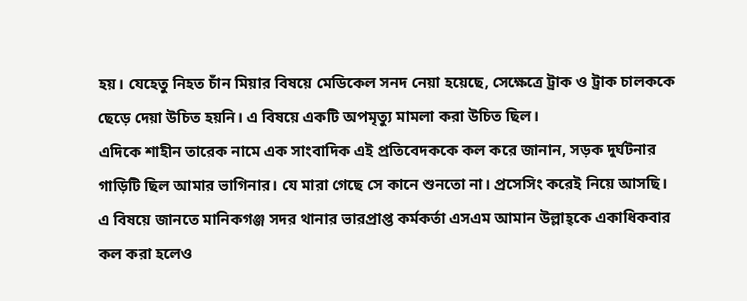হয়। যেহেতু নিহত চাঁন মিয়ার বিষয়ে মেডিকেল সনদ নেয়া হয়েছে, সেক্ষেত্রে ট্রাক ও ট্রাক চালককে ছেড়ে দেয়া উচিত হয়নি। এ বিষয়ে একটি অপমৃত্যু মামলা করা উচিত ছিল।
এদিকে শাহীন তারেক নামে এক সাংবাদিক এই প্রতিবেদককে কল করে জানান, সড়ক দুর্ঘটনার গাড়িটি ছিল আমার ভাগিনার। যে মারা গেছে সে কানে শুনতো না। প্রসেসিং করেই নিয়ে আসছি।
এ বিষয়ে জানতে মানিকগঞ্জ সদর থানার ভারপ্রাপ্ত কর্মকর্তা এসএম আমান উল্লাহ্কে একাধিকবার কল করা হলেও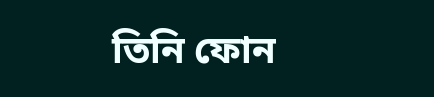তিনি ফোন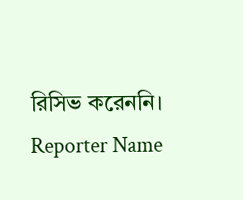রিসিভ করেননি।
Reporter Name